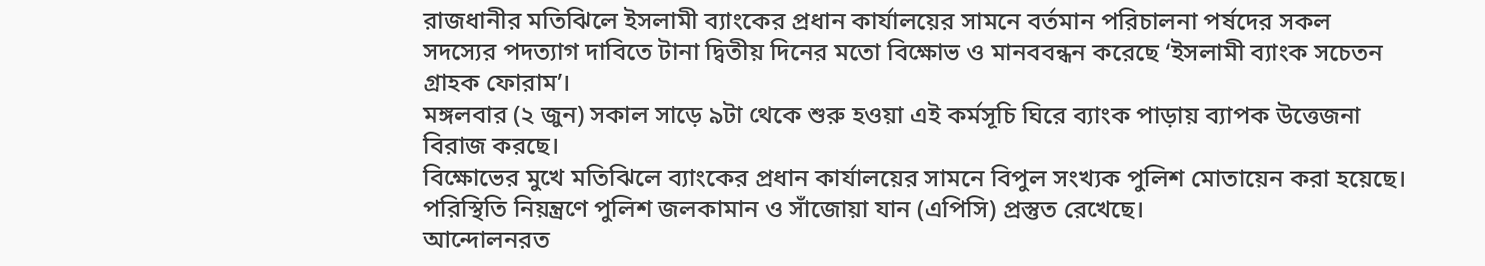রাজধানীর মতিঝিলে ইসলামী ব্যাংকের প্রধান কার্যালয়ের সামনে বর্তমান পরিচালনা পর্ষদের সকল সদস্যের পদত্যাগ দাবিতে টানা দ্বিতীয় দিনের মতো বিক্ষোভ ও মানববন্ধন করেছে ‘ইসলামী ব্যাংক সচেতন গ্রাহক ফোরাম’।
মঙ্গলবার (২ জুন) সকাল সাড়ে ৯টা থেকে শুরু হওয়া এই কর্মসূচি ঘিরে ব্যাংক পাড়ায় ব্যাপক উত্তেজনা বিরাজ করছে।
বিক্ষোভের মুখে মতিঝিলে ব্যাংকের প্রধান কার্যালয়ের সামনে বিপুল সংখ্যক পুলিশ মোতায়েন করা হয়েছে। পরিস্থিতি নিয়ন্ত্রণে পুলিশ জলকামান ও সাঁজোয়া যান (এপিসি) প্রস্তুত রেখেছে।
আন্দোলনরত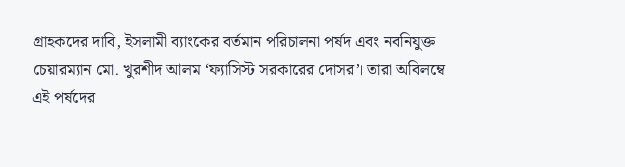গ্রাহকদের দাবি, ইসলামী ব্যাংকের বর্তমান পরিচালনা পর্ষদ এবং নবনিযুক্ত চেয়ারম্যান মো. খুরশীদ আলম ‘ফ্যাসিস্ট সরকারের দোসর’। তারা অবিলম্বে এই পর্ষদের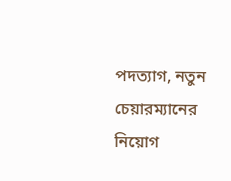পদত্যাগ, নতুন চেয়ারম্যানের নিয়োগ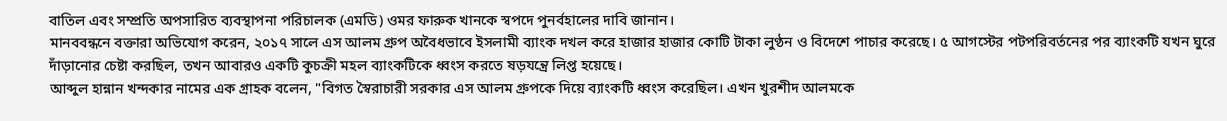বাতিল এবং সম্প্রতি অপসারিত ব্যবস্থাপনা পরিচালক (এমডি) ওমর ফারুক খানকে স্বপদে পুনর্বহালের দাবি জানান।
মানববন্ধনে বক্তারা অভিযোগ করেন, ২০১৭ সালে এস আলম গ্রুপ অবৈধভাবে ইসলামী ব্যাংক দখল করে হাজার হাজার কোটি টাকা লুণ্ঠন ও বিদেশে পাচার করেছে। ৫ আগস্টের পটপরিবর্তনের পর ব্যাংকটি যখন ঘুরে দাঁড়ানোর চেষ্টা করছিল, তখন আবারও একটি কুচক্রী মহল ব্যাংকটিকে ধ্বংস করতে ষড়যন্ত্রে লিপ্ত হয়েছে।
আব্দুল হান্নান খন্দকার নামের এক গ্রাহক বলেন, "বিগত স্বৈরাচারী সরকার এস আলম গ্রুপকে দিয়ে ব্যাংকটি ধ্বংস করেছিল। এখন খুরশীদ আলমকে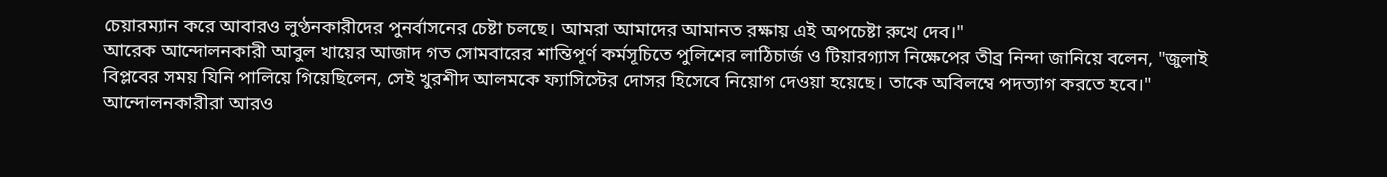চেয়ারম্যান করে আবারও লুণ্ঠনকারীদের পুনর্বাসনের চেষ্টা চলছে। আমরা আমাদের আমানত রক্ষায় এই অপচেষ্টা রুখে দেব।"
আরেক আন্দোলনকারী আবুল খায়ের আজাদ গত সোমবারের শান্তিপূর্ণ কর্মসূচিতে পুলিশের লাঠিচার্জ ও টিয়ারগ্যাস নিক্ষেপের তীব্র নিন্দা জানিয়ে বলেন, "জুলাই বিপ্লবের সময় যিনি পালিয়ে গিয়েছিলেন, সেই খুরশীদ আলমকে ফ্যাসিস্টের দোসর হিসেবে নিয়োগ দেওয়া হয়েছে। তাকে অবিলম্বে পদত্যাগ করতে হবে।"
আন্দোলনকারীরা আরও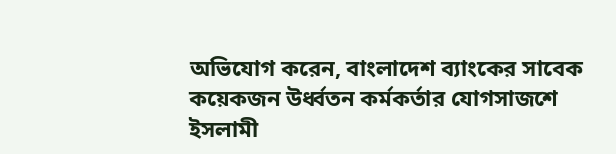অভিযোগ করেন, বাংলাদেশ ব্যাংকের সাবেক কয়েকজন উর্ধ্বতন কর্মকর্তার যোগসাজশে ইসলামী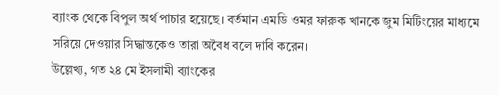ব্যাংক থেকে বিপুল অর্থ পাচার হয়েছে। বর্তমান এমডি ওমর ফারুক খানকে জুম মিটিংয়ের মাধ্যমে সরিয়ে দেওয়ার সিদ্ধান্তকেও তারা অবৈধ বলে দাবি করেন।
উল্লেখ্য, গত ২৪ মে ইসলামী ব্যাংকের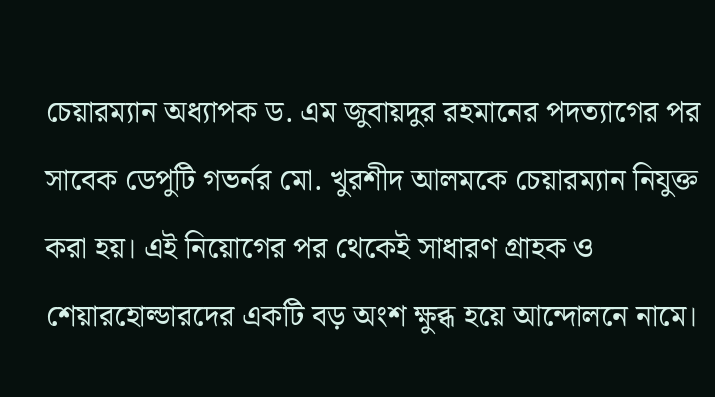চেয়ারম্যান অধ্যাপক ড. এম জুবায়দুর রহমানের পদত্যাগের পর সাবেক ডেপুটি গভর্নর মো. খুরশীদ আলমকে চেয়ারম্যান নিযুক্ত করা হয়। এই নিয়োগের পর থেকেই সাধারণ গ্রাহক ও শেয়ারহোল্ডারদের একটি বড় অংশ ক্ষুব্ধ হয়ে আন্দোলনে নামে।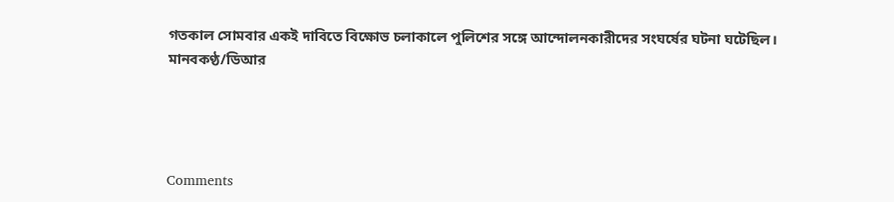গতকাল সোমবার একই দাবিতে বিক্ষোভ চলাকালে পুলিশের সঙ্গে আন্দোলনকারীদের সংঘর্ষের ঘটনা ঘটেছিল।
মানবকণ্ঠ/ডিআর




Comments